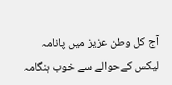آج کل وطن عزیز میں پانامہ لیکس کےحوالے سے خوب ہنگامہ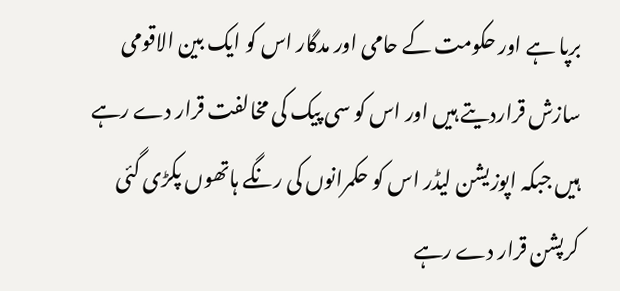برپا ہے اور حکومت کے حامی اور مدگار اس کو ایک بین الاقومی سازش قراردیتے ہیں اور اس کو سی پیک کی مخالفت قرار دے رہے ہیں جبکہ اپوزیشن لیڈر اس کو حکمرانوں کی رنگے ہاتھوں پکڑی گئی کرپشن قرار دے رہے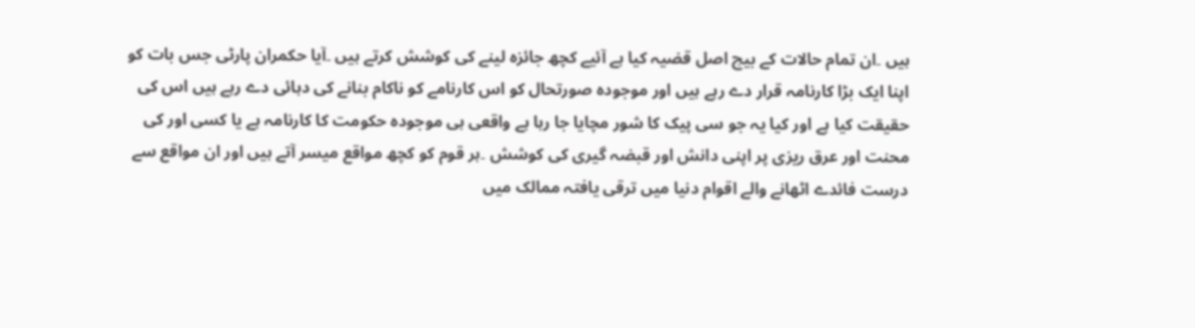ہیں ۔ان تمام حالات کے بیچ اصل قضیہ کیا ہے آئیے کچھ جائزہ لینے کی کوشش کرتے ہیں ۔آیا حکمران پارٹی جس بات کو اپنا ایک بڑا کارنامہ قرار دے رہے ہیں اور موجودہ صورتحال کو اس کارنامے کو ناکام بنانے کی دہائی دے رہے ہیں اس کی حقیقت کیا ہے اور کیا یہ جو سی پیک کا شور مچایا جا رہا ہے واقعی ہی موجودہ حکومت کا کارنامہ ہے یا کسی اور کی محنت اور عرق ریزی پر اپنی دانش اور قبضہ گیری کی کوشش ۔ہر قوم کو کچھ مواقع میسر آتے ہیں اور ان مواقع سے درست فائدے اٹھانے والے اقوام دنیا میں ترقی یافتہ ممالک میں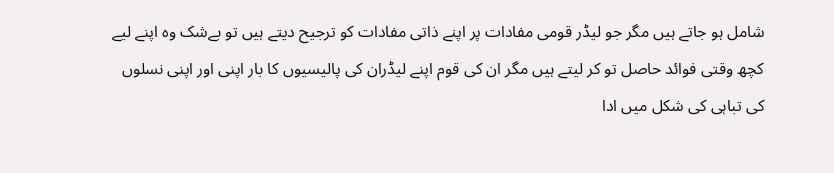شامل ہو جاتے ہیں مگر جو لیڈر قومی مفادات پر اپنے ذاتی مفادات کو ترجیح دیتے ہیں تو بےشک وہ اپنے لیے کچھ وقتی فوائد حاصل تو کر لیتے ہیں مگر ان کی قوم اپنے لیڈران کی پالیسیوں کا بار اپنی اور اپنی نسلوں کی تباہی کی شکل میں ادا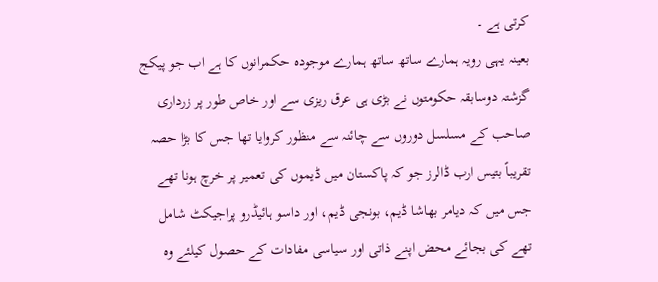کرتی ہے ۔
بعینہ یہی رویہ ہمارے ساتھ ساتھ ہمارے موجودہ حکمرانوں کا ہے اب جو پیکج گزشتہ دوسابقہ حکومتوں نے بڑی ہی عرق ریزی سے اور خاص طور پر زرداری صاحب کے مسلسل دوروں سے چائنہ سے منظور کروایا تھا جس کا بڑا حصہ تقریباً بتیس ارب ڈالرز جو کہ پاکستان میں ڈیموں کی تعمیر پر خرچ ہونا تھے جس میں کہ دیامر بھاشا ڈیم، بونجی ڈیم، اور داسو ہائیڈرو پراجیکٹ شامل تھے کی بجائے محض اپنے ذاتی اور سیاسی مفادات کے حصول کیلئے وہ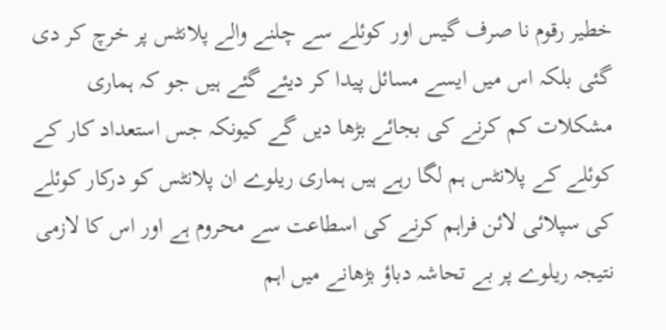خطیر رقوم نا صرف گیس اور کوئلے سے چلنے والے پلانٹس پر خرچ کر دی گئی بلکہ اس میں ایسے مسائل پیدا کر دیئے گئے ہیں جو کہ ہماری مشکلات کم کرنے کی بجائے بڑھا دیں گے کیونکہ جس استعداد کار کے کوئلے کے پلانٹس ہم لگا رہے ہیں ہماری ریلوے ان پلانٹس کو درکار کوئلے کی سپلائی لائن فراہم کرنے کی اسطاعت سے محروم ہے اور اس کا لازمی نتیجہ ریلوے پر بے تحاشہ دباؤ بڑھانے میں اہم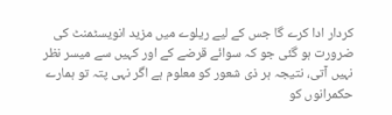کردار ادا کرے گا جس کے لیے ریلوے میں مزید انویسٹمنٹ کی ضرورت ہو گئی جو کہ سوائے قرضے کے اور کہیں سے میسر نظر نہیں آتی، نتیجہ ہر ذی شعور کو معلوم ہے اگر نہی پتہ تو ہمارے حکمرانوں کو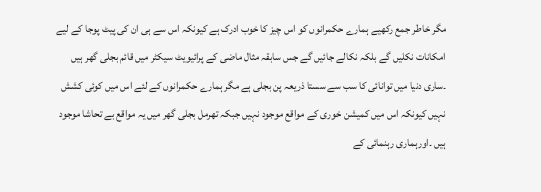مگر خاطر جمع رکھیے ہمارے حکمرانوں کو اس چیز کا خوب ادرک ہے کیونکہ اس سے ہی ان کی پیٹ پوجا کے لیے امکانات نکلیں گے بلکہ نکالے جائیں گے جس سابقہ مثال ماضی کے پرائیویٹ سیکٹر میں قائم بجلی گھر ہیں ۔ساری دنیا میں توانائی کا سب سے سستا ذریعہ پن بجلی ہے مگر ہمارے حکمرانوں کے لئے اس میں کوئی کشش نہیں کیونکہ اس میں کمیشن خوری کے مواقع موجود نہیں جبکہ تھرمل بجلی گھر میں یہ مواقع بے تحاشا موجود ہیں ۔اورہماری رہنمائی کے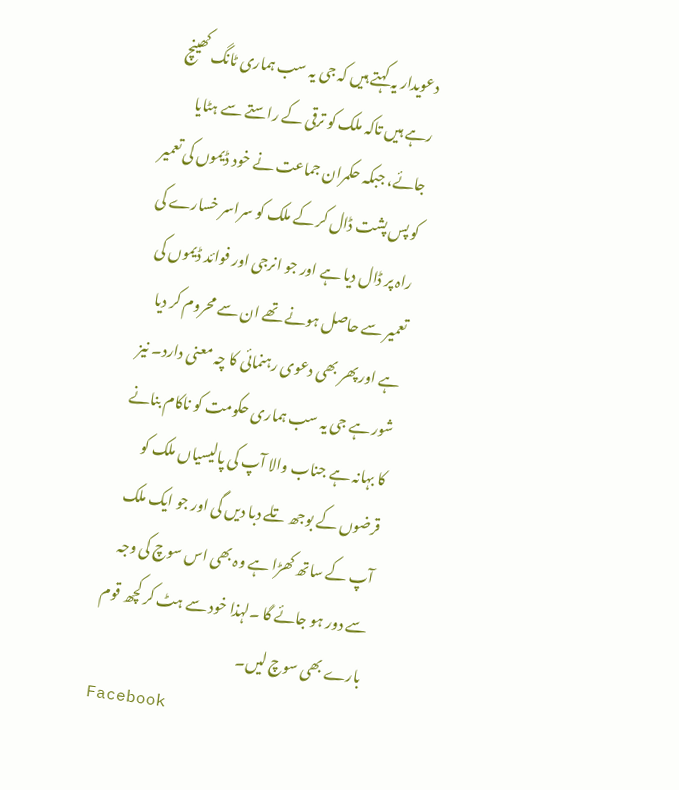دعویدار یہ کہتے ہیں کہ جی یہ سب ہماری ٹانگ کھینچ رہے ہیں تاکہ ملک کو ترقی کے راستے سے ہٹایا جائے، جبکہ حکمران جماعت نے خود ڈیموں کی تعمیر کو پس پشت ڈال کر کے ملک کو سراسر خسارے کی راہ پر ڈال دیا ہے اور جو انرجی اور فوائد ڈیموں کی تعمیر سے حاصل ہونے تھے ان سے محروم کر دیا ہے اور پھر بھی دعوی رہنمائی کا چہ معنی دارد۔ نیز شور ہے جی یہ سب ہماری حکومت کو ناکام بنانے کا بہانہ ہے جناب والا آپ کی پالیسیاں ملک کو قرضوں کے بوجھ تلے دبا دیں گی اور جو ایک ملک آپ کے ساتھ کھڑا ہے وہ بھی اس سوچ کی وجہ سے دور ہو جائے گا ۔لہذا خود سے ہٹ کر کچھ قوم بارے بھی سوچ لیں۔
Facebook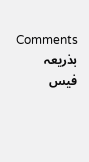Comments
بذریعہ فیس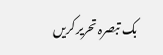بک تبصرہ تحریر کریں